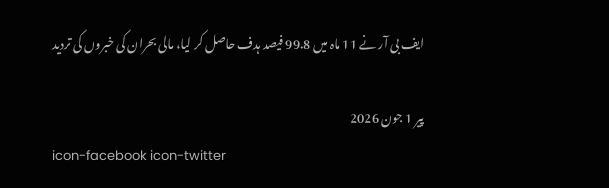ایف بی آر نے 11 ماہ میں 99.8 فیصد ہدف حاصل کر لیا، مالی بحران کی خبروں کی تردید

پیر 1 جون 2026
icon-facebook icon-twitter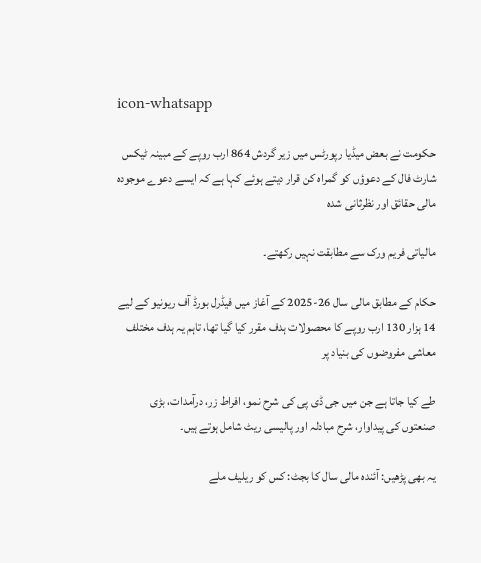icon-whatsapp

حکومت نے بعض میڈیا رپورٹس میں زیر گردش 864 ارب روپے کے مبینہ ٹیکس شارٹ فال کے دعوؤں کو گمراہ کن قرار دیتے ہوئے کہا ہے کہ ایسے دعوے موجودہ مالی حقائق اور نظرثانی شدہ

مالیاتی فریم ورک سے مطابقت نہیں رکھتے۔

حکام کے مطابق مالی سال 26-2025 کے آغاز میں فیڈرل بورڈ آف ریونیو کے لیے 14 ہزار 130 ارب روپے کا محصولات ہدف مقرر کیا گیا تھا، تاہم یہ ہدف مختلف معاشی مفروضوں کی بنیاد پر

طے کیا جاتا ہے جن میں جی ڈی پی کی شرح نمو، افراط زر، درآمدات، بڑی صنعتوں کی پیداوار، شرح مبادلہ اور پالیسی ریٹ شامل ہوتے ہیں۔

یہ بھی پڑھیں: آئندہ مالی سال کا بجٹ: کس کو ریلیف ملے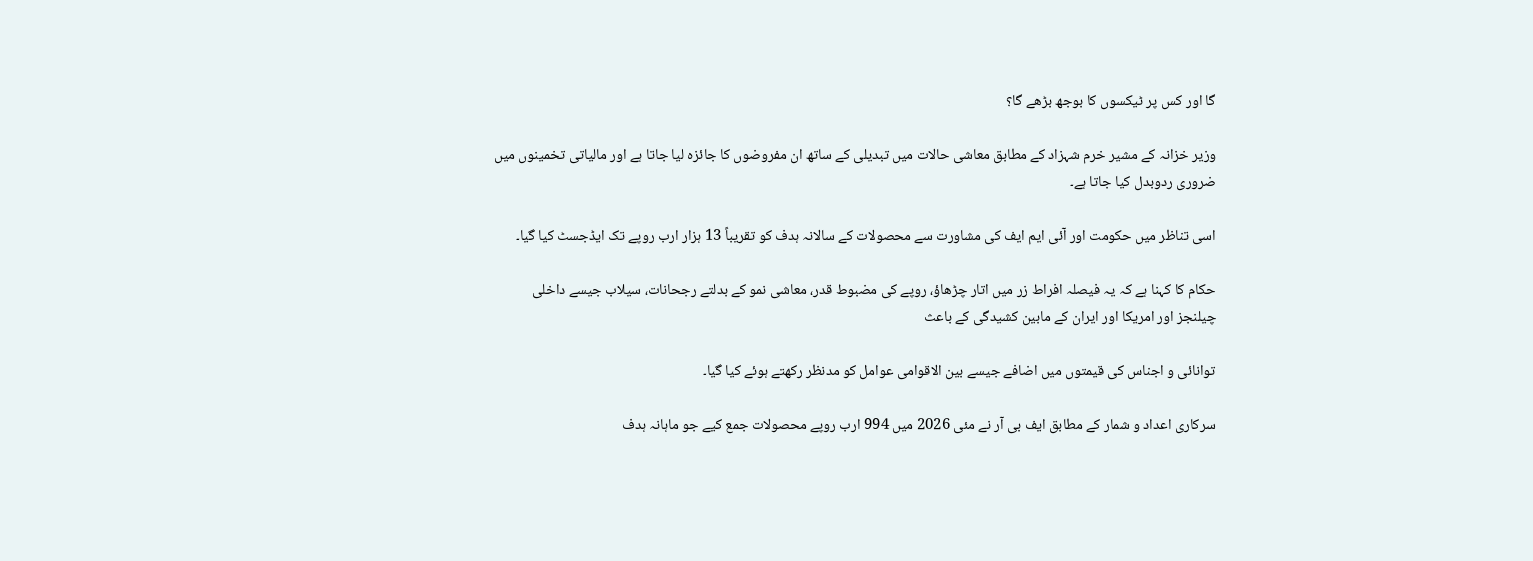گا اور کس پر ٹیکسوں کا بوجھ بڑھے گا؟

وزیر خزانہ کے مشیر خرم شہزاد کے مطابق معاشی حالات میں تبدیلی کے ساتھ ان مفروضوں کا جائزہ لیا جاتا ہے اور مالیاتی تخمینوں میں ضروری ردوبدل کیا جاتا ہے۔

اسی تناظر میں حکومت اور آئی ایم ایف کی مشاورت سے محصولات کے سالانہ ہدف کو تقریباً 13 ہزار ارب روپے تک ایڈجسٹ کیا گیا۔

حکام کا کہنا ہے کہ یہ فیصلہ افراط زر میں اتار چڑھاؤ، روپے کی مضبوط قدر، معاشی نمو کے بدلتے رجحانات، سیلاب جیسے داخلی چیلنجز اور امریکا اور ایران کے مابین کشیدگی کے باعث

توانائی و اجناس کی قیمتوں میں اضافے جیسے بین الاقوامی عوامل کو مدنظر رکھتے ہوئے کیا گیا۔

سرکاری اعداد و شمار کے مطابق ایف بی آر نے مئی 2026 میں 994 ارب روپے محصولات جمع کیے جو ماہانہ ہدف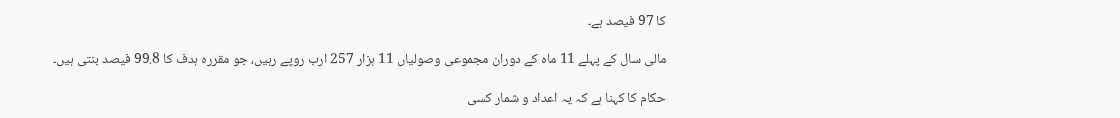کا 97 فیصد ہے۔

مالی سال کے پہلے 11 ماہ کے دوران مجموعی وصولیاں 11 ہزار 257 ارب روپے رہیں، جو مقررہ ہدف کا 99.8 فیصد بنتی ہیں۔

حکام کا کہنا ہے کہ یہ اعداد و شمار کسی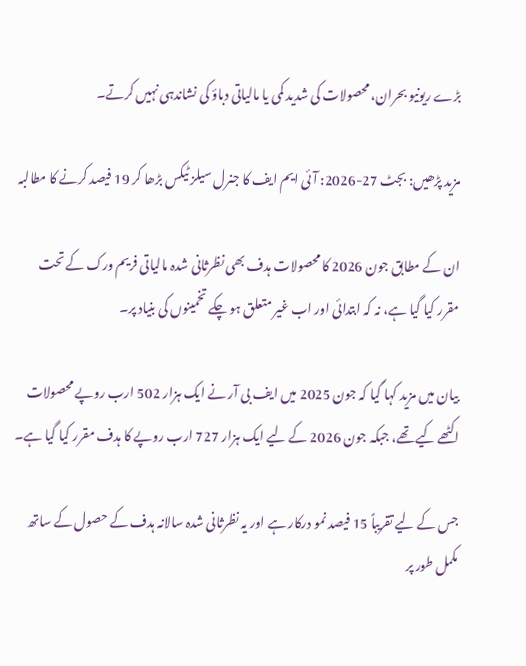بڑے ریونیو بحران، محصولات کی شدید کمی یا مالیاتی دباؤ کی نشاندہی نہیں کرتے۔

مزید پڑھیں: بجٹ 27-2026: آئی ایم ایف کا جنرل سیلز ٹیکس بڑھا کر 19 فیصد کرنے کا مطالبہ

ان کے مطابق جون 2026 کا محصولات ہدف بھی نظرثانی شدہ مالیاتی فریم ورک کے تحت مقرر کیا گیا ہے، نہ کہ ابتدائی اور اب غیر متعلق ہو چکے تخمینوں کی بنیاد پر۔

بیان میں مزید کہا گیا کہ جون 2025 میں ایف بی آر نے ایک ہزار 502 ارب روپے محصولات اکٹھے کیے تھے، جبکہ جون 2026 کے لیے ایک ہزار 727 ارب روپے کا ہدف مقرر کیا گیا ہے۔

جس کے لیے تقریباً 15 فیصد نمو درکار ہے اور یہ نظرثانی شدہ سالانہ ہدف کے حصول کے ساتھ مکمل طور پر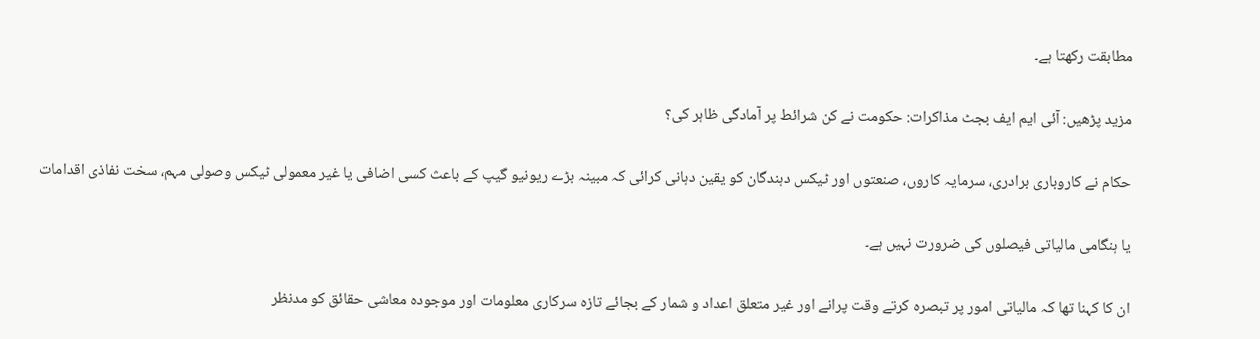مطابقت رکھتا ہے۔

مزید پڑھیں: آئی ایم ایف بجٹ مذاکرات: حکومت نے کن شرائط پر آمادگی ظاہر کی؟

حکام نے کاروباری برادری، سرمایہ کاروں، صنعتوں اور ٹیکس دہندگان کو یقین دہانی کرائی کہ مبینہ بڑے ریونیو گیپ کے باعث کسی اضافی یا غیر معمولی ٹیکس وصولی مہم، سخت نفاذی اقدامات

یا ہنگامی مالیاتی فیصلوں کی ضرورت نہیں ہے۔

ان کا کہنا تھا کہ مالیاتی امور پر تبصرہ کرتے وقت پرانے اور غیر متعلق اعداد و شمار کے بجائے تازہ سرکاری معلومات اور موجودہ معاشی حقائق کو مدنظر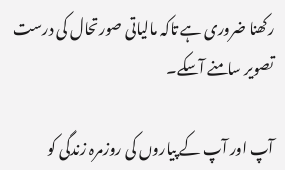رکھنا ضروری ہے تاکہ مالیاتی صورتحال کی درست تصویر سامنے آسکے۔

آپ اور آپ کے پیاروں کی روزمرہ زندگی کو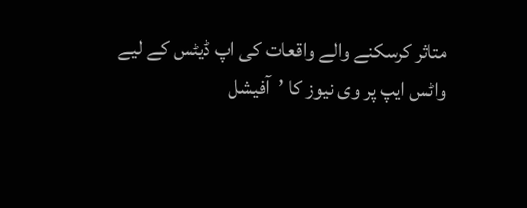متاثر کرسکنے والے واقعات کی اپ ڈیٹس کے لیے واٹس ایپ پر وی نیوز کا ’آفیشل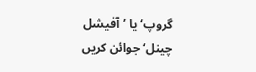گروپ‘ یا ’آفیشل چینل‘ جوائن کریں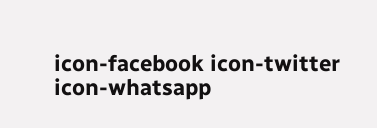icon-facebook icon-twitter icon-whatsapp